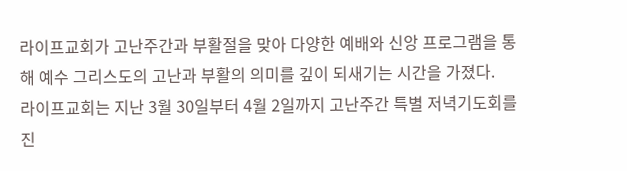라이프교회가 고난주간과 부활절을 맞아 다양한 예배와 신앙 프로그램을 통해 예수 그리스도의 고난과 부활의 의미를 깊이 되새기는 시간을 가졌다.
라이프교회는 지난 3월 30일부터 4월 2일까지 고난주간 특별 저녁기도회를 진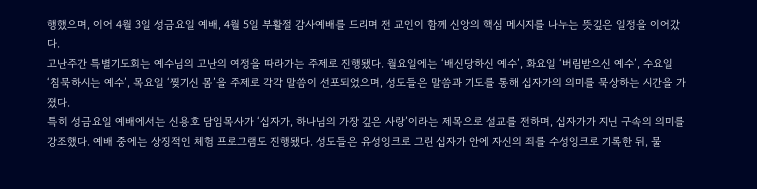행했으며, 이어 4월 3일 성금요일 예배, 4월 5일 부활절 감사예배를 드리며 전 교인이 함께 신앙의 핵심 메시지를 나누는 뜻깊은 일정을 이어갔다.
고난주간 특별기도회는 예수님의 고난의 여정을 따라가는 주제로 진행됐다. 월요일에는 ‘배신당하신 예수’, 화요일 ‘버림받으신 예수’, 수요일 ‘침묵하시는 예수’, 목요일 ‘찢기신 몸’을 주제로 각각 말씀이 선포되었으며, 성도들은 말씀과 기도를 통해 십자가의 의미를 묵상하는 시간을 가졌다.
특히 성금요일 예배에서는 신용호 담임목사가 ‘십자가, 하나님의 가장 깊은 사랑’이라는 제목으로 설교를 전하며, 십자가가 지닌 구속의 의미를 강조했다. 예배 중에는 상징적인 체험 프로그램도 진행됐다. 성도들은 유성잉크로 그린 십자가 안에 자신의 죄를 수성잉크로 기록한 뒤, 물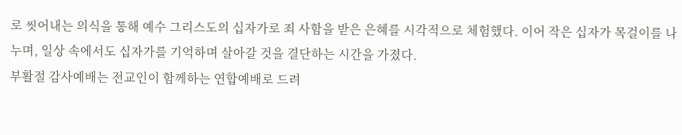로 씻어내는 의식을 통해 예수 그리스도의 십자가로 죄 사함을 받은 은혜를 시각적으로 체험했다. 이어 작은 십자가 목걸이를 나누며, 일상 속에서도 십자가를 기억하며 살아갈 것을 결단하는 시간을 가졌다.
부활절 감사예배는 전교인이 함께하는 연합예배로 드려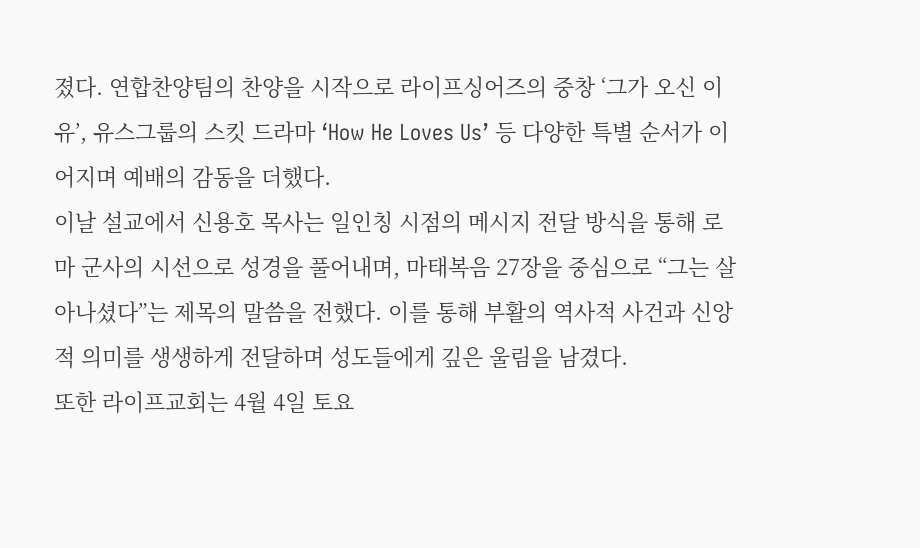졌다. 연합찬양팀의 찬양을 시작으로 라이프싱어즈의 중창 ‘그가 오신 이유’, 유스그룹의 스킷 드라마 ‘How He Loves Us’ 등 다양한 특별 순서가 이어지며 예배의 감동을 더했다.
이날 설교에서 신용호 목사는 일인칭 시점의 메시지 전달 방식을 통해 로마 군사의 시선으로 성경을 풀어내며, 마태복음 27장을 중심으로 “그는 살아나셨다”는 제목의 말씀을 전했다. 이를 통해 부활의 역사적 사건과 신앙적 의미를 생생하게 전달하며 성도들에게 깊은 울림을 남겼다.
또한 라이프교회는 4월 4일 토요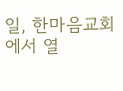일, 한마음교회에서 열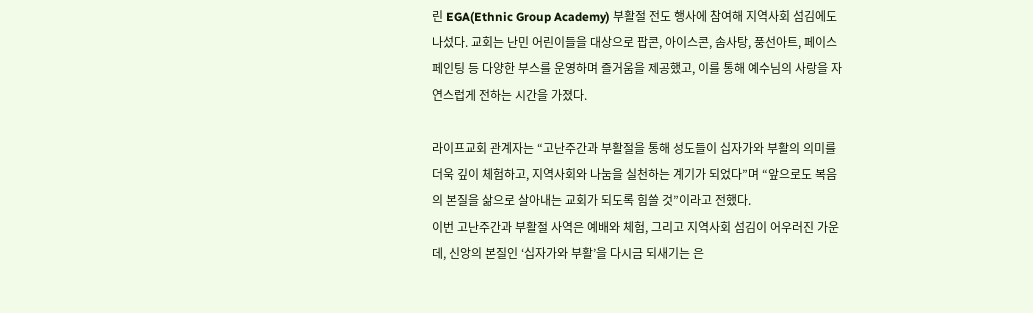린 EGA(Ethnic Group Academy) 부활절 전도 행사에 참여해 지역사회 섬김에도 나섰다. 교회는 난민 어린이들을 대상으로 팝콘, 아이스콘, 솜사탕, 풍선아트, 페이스페인팅 등 다양한 부스를 운영하며 즐거움을 제공했고, 이를 통해 예수님의 사랑을 자연스럽게 전하는 시간을 가졌다.

라이프교회 관계자는 “고난주간과 부활절을 통해 성도들이 십자가와 부활의 의미를 더욱 깊이 체험하고, 지역사회와 나눔을 실천하는 계기가 되었다”며 “앞으로도 복음의 본질을 삶으로 살아내는 교회가 되도록 힘쓸 것”이라고 전했다.
이번 고난주간과 부활절 사역은 예배와 체험, 그리고 지역사회 섬김이 어우러진 가운데, 신앙의 본질인 ‘십자가와 부활’을 다시금 되새기는 은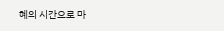혜의 시간으로 마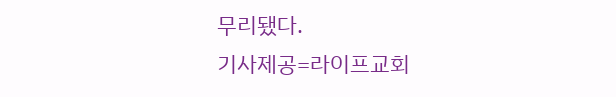무리됐다.
기사제공=라이프교회